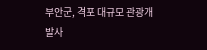부안군, 격포 대규모 관광개발사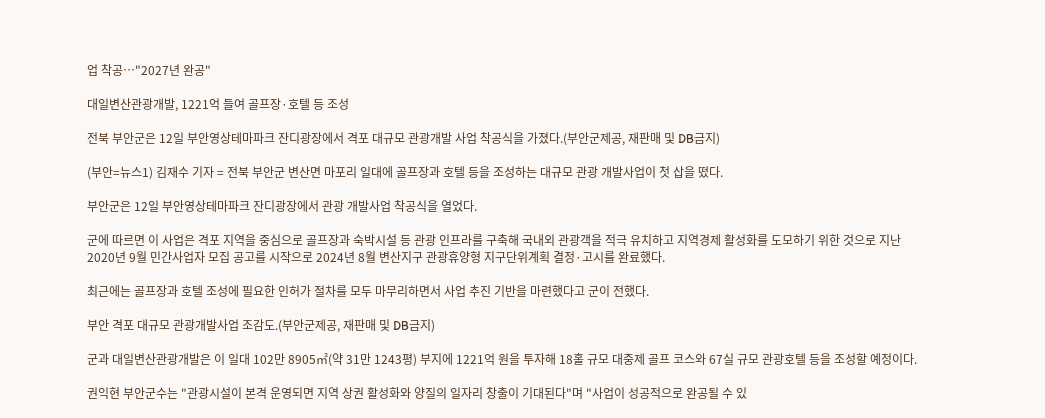업 착공…"2027년 완공"

대일변산관광개발, 1221억 들여 골프장·호텔 등 조성

전북 부안군은 12일 부안영상테마파크 잔디광장에서 격포 대규모 관광개발 사업 착공식을 가졌다.(부안군제공, 재판매 및 DB금지)

(부안=뉴스1) 김재수 기자 = 전북 부안군 변산면 마포리 일대에 골프장과 호텔 등을 조성하는 대규모 관광 개발사업이 첫 삽을 떴다.

부안군은 12일 부안영상테마파크 잔디광장에서 관광 개발사업 착공식을 열었다.

군에 따르면 이 사업은 격포 지역을 중심으로 골프장과 숙박시설 등 관광 인프라를 구축해 국내외 관광객을 적극 유치하고 지역경제 활성화를 도모하기 위한 것으로 지난 2020년 9월 민간사업자 모집 공고를 시작으로 2024년 8월 변산지구 관광휴양형 지구단위계획 결정·고시를 완료했다.

최근에는 골프장과 호텔 조성에 필요한 인허가 절차를 모두 마무리하면서 사업 추진 기반을 마련했다고 군이 전했다.

부안 격포 대규모 관광개발사업 조감도.(부안군제공, 재판매 및 DB금지)

군과 대일변산관광개발은 이 일대 102만 8905㎡(약 31만 1243평) 부지에 1221억 원을 투자해 18홀 규모 대중제 골프 코스와 67실 규모 관광호텔 등을 조성할 예정이다.

권익현 부안군수는 "관광시설이 본격 운영되면 지역 상권 활성화와 양질의 일자리 창출이 기대된다"며 "사업이 성공적으로 완공될 수 있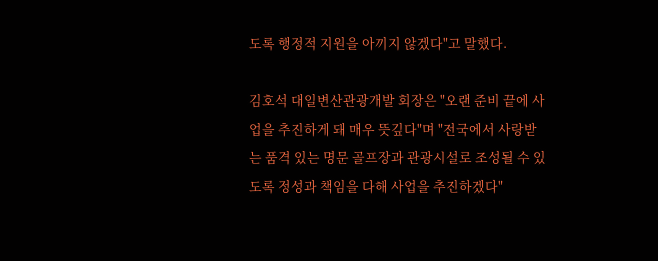도록 행정적 지원을 아끼지 않겠다"고 말했다.

김호석 대일변산관광개발 회장은 "오랜 준비 끝에 사업을 추진하게 돼 매우 뜻깊다"며 "전국에서 사랑받는 품격 있는 명문 골프장과 관광시설로 조성될 수 있도록 정성과 책임을 다해 사업을 추진하겠다"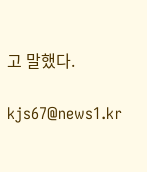고 말했다.

kjs67@news1.kr